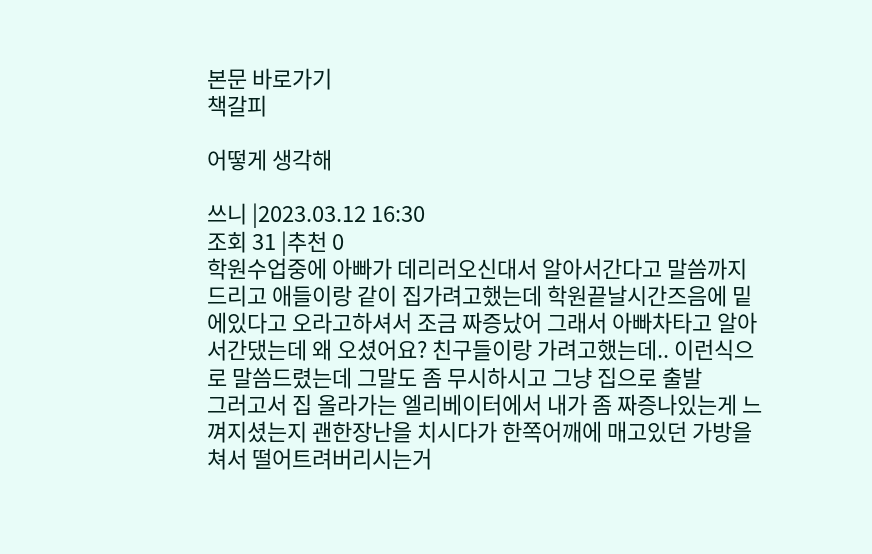본문 바로가기
책갈피

어떻게 생각해

쓰니 |2023.03.12 16:30
조회 31 |추천 0
학원수업중에 아빠가 데리러오신대서 알아서간다고 말씀까지드리고 애들이랑 같이 집가려고했는데 학원끝날시간즈음에 밑에있다고 오라고하셔서 조금 짜증났어 그래서 아빠차타고 알아서간댔는데 왜 오셨어요? 친구들이랑 가려고했는데.. 이런식으로 말씀드렸는데 그말도 좀 무시하시고 그냥 집으로 출발
그러고서 집 올라가는 엘리베이터에서 내가 좀 짜증나있는게 느껴지셨는지 괜한장난을 치시다가 한쪽어깨에 매고있던 가방을 쳐서 떨어트려버리시는거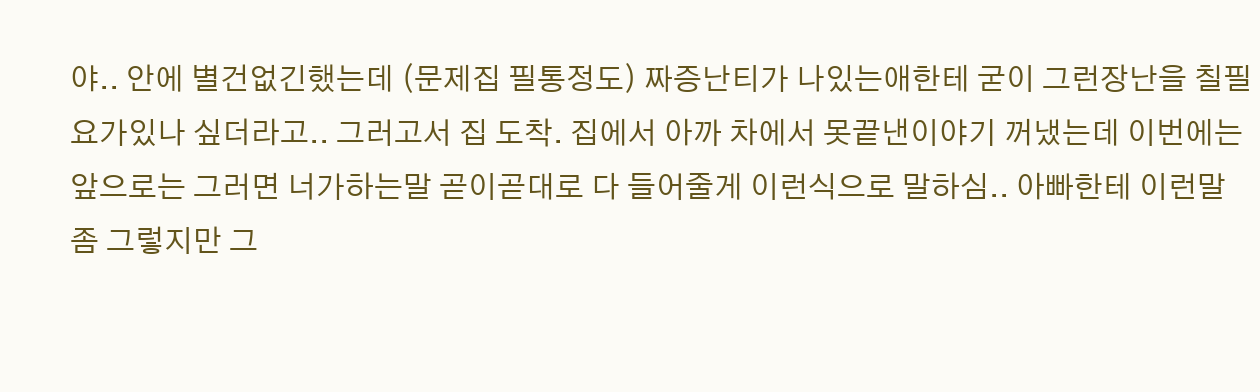야.. 안에 별건없긴했는데 (문제집 필통정도) 짜증난티가 나있는애한테 굳이 그런장난을 칠필요가있나 싶더라고.. 그러고서 집 도착. 집에서 아까 차에서 못끝낸이야기 꺼냈는데 이번에는 앞으로는 그러면 너가하는말 곧이곧대로 다 들어줄게 이런식으로 말하심.. 아빠한테 이런말 좀 그렇지만 그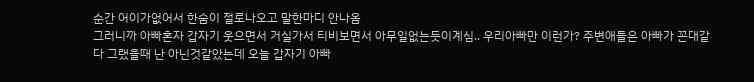순간 어이가없어서 한숨이 절로나오고 말한마디 안나옴
그러니까 아빠혼자 갑자기 웃으면서 거실가서 티비보면서 아무일없는듯이계심.. 우리아빠만 이런가? 주변애들은 아빠가 꼰대같다 그랬을때 난 아닌것같았는데 오늘 갑자기 아빠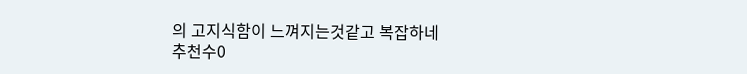의 고지식함이 느껴지는것같고 복잡하네
추천수0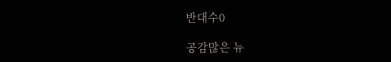반대수0

공감많은 뉴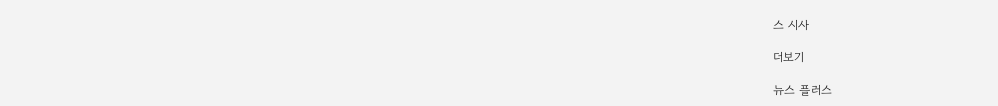스 시사

더보기

뉴스 플러스